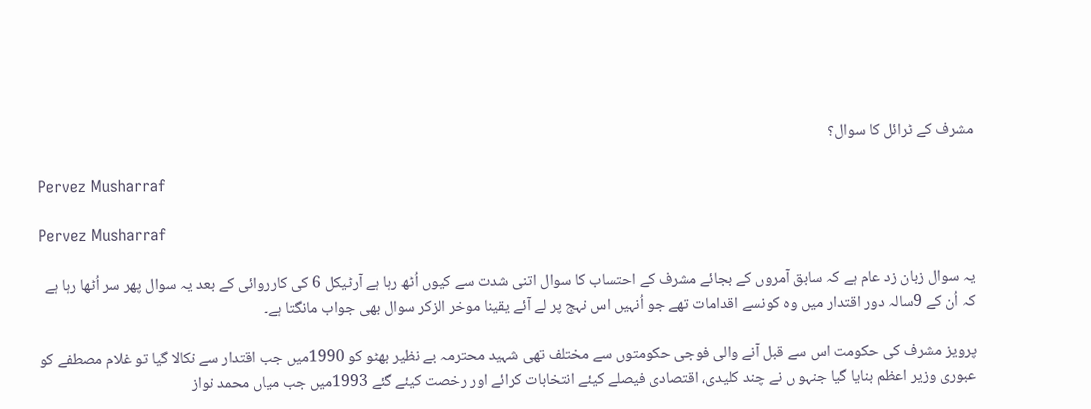مشرف کے ٹرائل کا سوال؟

Pervez Musharraf

Pervez Musharraf

یہ سوال زبان زد عام ہے کہ سابق آمروں کے بجائے مشرف کے احتساب کا سوال اتنی شدت سے کیوں اُٹھ رہا ہے آرٹیکل 6 کی کارروائی کے بعد یہ سوال پھر سر اُٹھا رہا ہے کہ اُن کے 9سالہ دور اقتدار میں وہ کونسے اقدامات تھے جو اُنہیں اس نہج پر لے آئے یقینا موخر الزکر سوال بھی جواب مانگتا ہے۔

پرویز مشرف کی حکومت اس سے قبل آنے والی فوجی حکومتوں سے مختلف تھی شہید محترمہ بے نظیر بھٹو کو 1990میں جب اقتدار سے نکالا گیا تو غلام مصطفے کو عبوری وزیر اعظم بنایا گیا جنہو ں نے چند کلیدی، اقتصادی فیصلے کیئے انتخابات کرائے اور رخصت کیئے گئے 1993میں جب میاں محمد نواز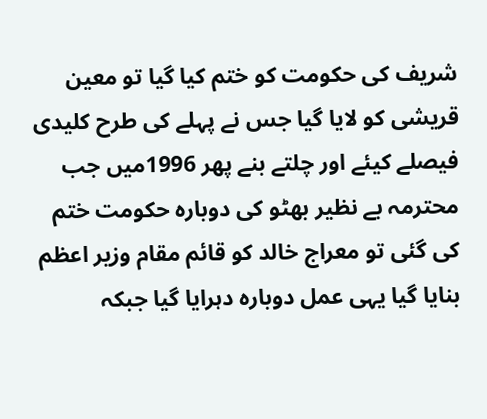شریف کی حکومت کو ختم کیا گیا تو معین قریشی کو لایا گیا جس نے پہلے کی طرح کلیدی فیصلے کیئے اور چلتے بنے پھر 1996میں جب محترمہ بے نظیر بھٹو کی دوبارہ حکومت ختم کی گئی تو معراج خالد کو قائم مقام وزیر اعظم بنایا گیا یہی عمل دوبارہ دہرایا گیا جبکہ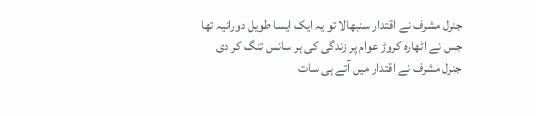جنرل مشرف نے اقتدار سنبھالا تو یہ ایک ایسا طویل دورانیہ تھا جس نے اٹھارہ کروڑ عوام پر زندگی کی ہر سانس تنگ کر دی جنرل مشرف نے اقتدار میں آتے ہی سات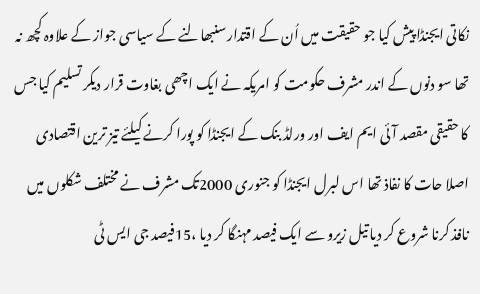نکاتی ایجنڈا پیش کیا جو حقیقت میں اُن کے اقتدار سنبھالنے کے سیاسی جواز کے علاوہ کچھ نہ تھا سو دنوں کے اندر مشرف حکومت کو امریکہ نے ایک اچھی بغاوت قرار دیکر تسلیم کیا جس کا حقیقی مقصد آئی ایم ایف اور ورلڈ بنک کے ایجنڈا کو پورا کرنے کیلئے تیز ترین اقتصادی اصلا حات کا نفاذ تھا اس لبرل ایجنڈا کو جنوری 2000تک مشرف نے مختلف شکلوں میں نافذ کرنا شروع کر دیا تیل زیرو سے ایک فیصد مہنگا کر دیا ،15فیصد جی ایس ٹی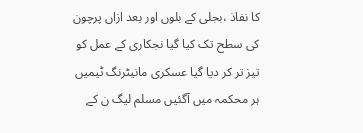کا نفاذ ،بجلی کے بلوں اور بعد ازاں پرچون کی سطح تک کیا گیا نجکاری کے عمل کو تیز تر کر دیا گیا عسکری مانیٹرنگ ٹیمیں ہر محکمہ میں آگئیں مسلم لیگ ن کے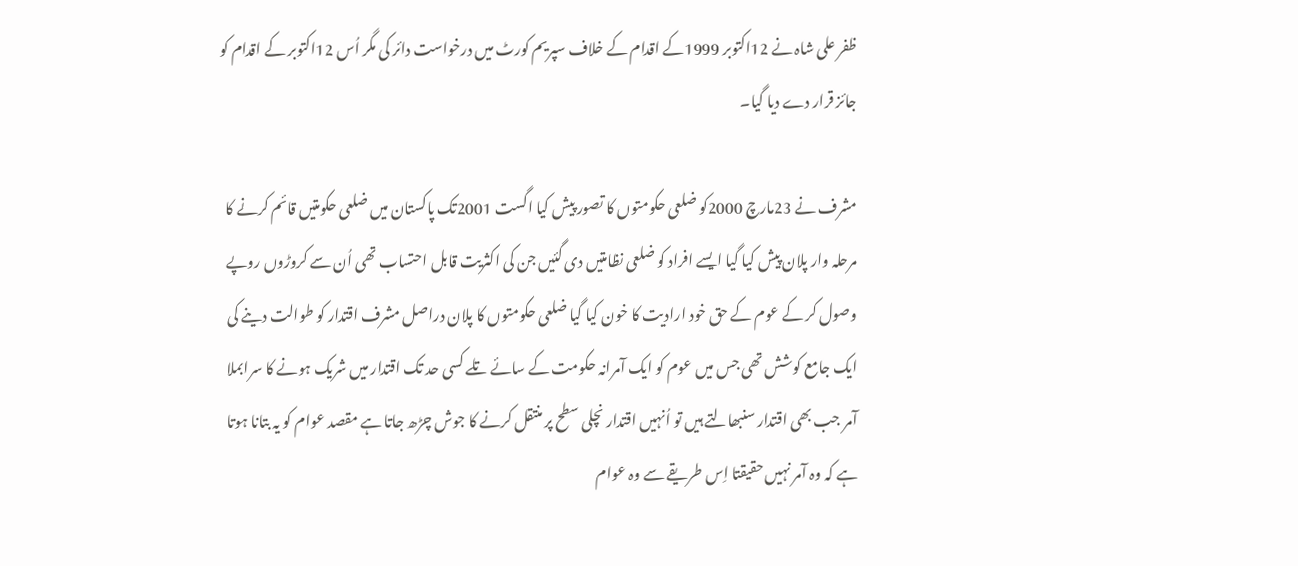ظفر علی شاہ نے 12اکتوبر 1999کے اقدام کے خلاف سپریم کورٹ میں درخواست دائر کی مگر اُس 12اکتوبر کے اقدام کو جائز قرار دے دیا گیا۔

مشرف نے 23مارچ 2000کو ضلعی حکومتوں کا تصور پیش کیا اگست 2001تک پاکستان میں ضلعی حکومتیں قائم کرنے کا مرحلہ وار پلان پیش کیا گیا ایسے افراد کو ضلعی نظامتیں دی گئیں جن کی اکثریت قابل احتساب تھی اُن سے کروڑوں روپے وصول کر کے عوم کے حق خود ارادیت کا خون کیا گیا ضلعی حکومتوں کا پلان دراصل مشرف اقتدار کو طوالت دینے کی ایک جامع کوشش تھی جس میں عوم کو ایک آمرانہ حکومت کے سائے تلے کسی حد تک اقتدار میں شریک ہونے کا سرابملا آمر جب بھی اقتدار سنبھالتے ہیں تو اُنہیں اقتدار نچلی سطح پر منتقل کرنے کا جوش چڑھ جاتا ہے مقصد عوام کو یہ بتانا ہوتا ہے کہ وہ آمر نہیں حقیقتا اِس طریقے سے وہ عوام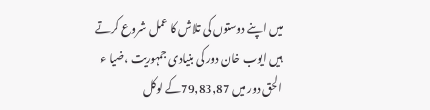میں اپنے دوستوں کی تلاش کا عمل شروع کرتے ہیں ایوب خان دور کی بنیادی جمہوریت ،ضیا ء الحق دور میں 79,83,87کے لوکل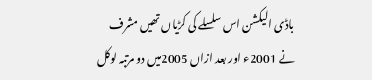باڈی الیکشن اس سلسلے کی کڑیاں تھیں مشرف نے 2001ء اور بعد ازاں 2005میں دو مرتبہ لوکل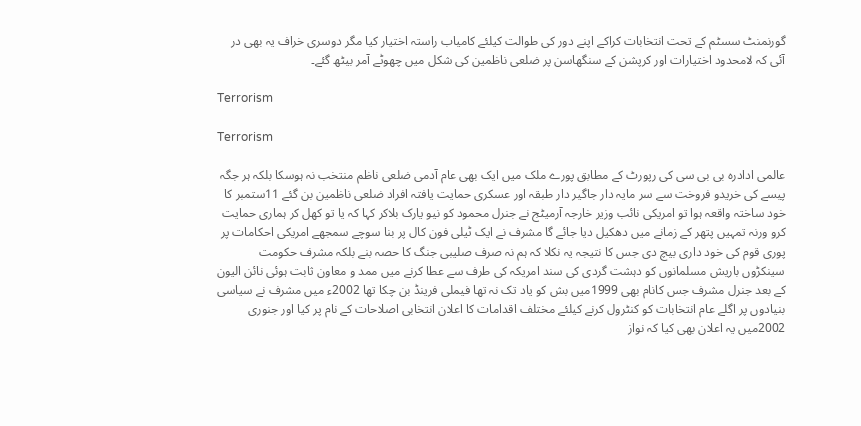گورنمنٹ سسٹم کے تحت انتخابات کراکے اپنے دور کی طوالت کیلئے کامیاب راستہ اختیار کیا مگر دوسری خراف یہ بھی در آئی کہ لامحدود اختیارات اور کرپشن کے سنگھاسن پر ضلعی ناظمین کی شکل میں چھوٹے آمر بیٹھ گئے۔

Terrorism

Terrorism

عالمی ادادرہ بی بی سی کی رپورٹ کے مطابق پورے ملک میں ایک بھی عام آدمی ضلعی ناظم منتخب نہ ہوسکا بلکہ ہر جگہ پیسے کی خریدو فروخت سے سر مایہ دار جاگیر دار طبقہ اور عسکری حمایت یافتہ افراد ضلعی ناظمین بن گئے 11ستمبر کا خود ساختہ واقعہ ہوا تو امریکی نائب وزیر خارجہ آرمیٹج نے جنرل محمود کو نیو یارک بلاکر کہا کہ یا تو کھل کر ہماری حمایت کرو ورنہ تمہیں پتھر کے زمانے میں دھکیل دیا جائے گا مشرف نے ایک ٹیلی فون کال پر بنا سوچے سمجھے امریکی احکامات پر پوری قوم کی خود داری بیچ دی جس کا نتیجہ یہ نکلا کہ ہم نہ صرف صلیبی جنگ کا حصہ بنے بلکہ مشرف حکومت سینکڑوں باریش مسلمانوں کو دہشت گردی کی سند امریکہ کی طرف سے عطا کرنے میں ممد و معاون ثابت ہوئی نائن الیون کے بعد جنرل مشرف جس کانام بھی 1999میں بش کو یاد تک نہ تھا فیملی فرینڈ بن چکا تھا 2002ء میں مشرف نے سیاسی بنیادوں پر اگلے عام انتخابات کو کنٹرول کرنے کیلئے مختلف اقدامات کا اعلان انتخابی اصلاحات کے نام پر کیا اور جنوری 2002میں یہ اعلان بھی کیا کہ نواز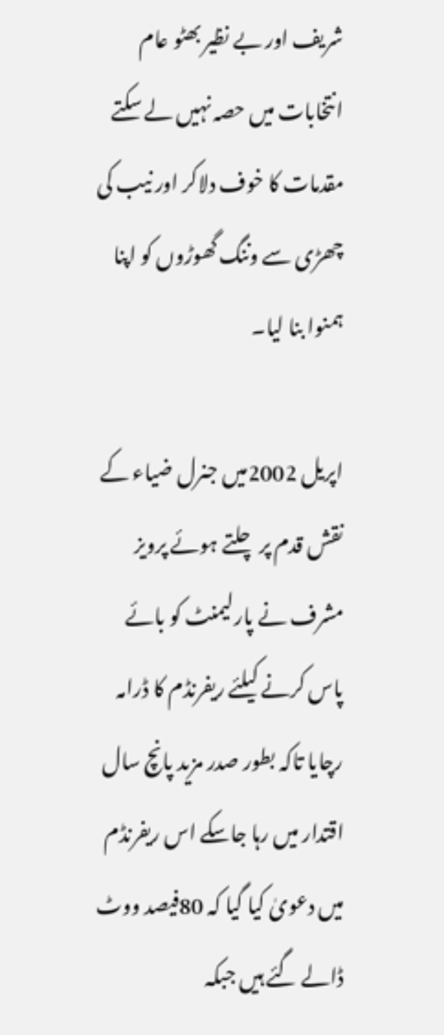شریف اور بے نظیر بھٹو عام انتخابات میں حصہ نہیں لے سکتے مقدمات کا خوف دلاکر اور نیب کی چھڑی سے وننگ گھوڑوں کو اپنا ہمنوا بنا لیا۔

اپریل 2002میں جنرل ضیاء کے نقش قدم پر چلتے ہوئے پرویز مشرف نے پارلیمنٹ کو بائے پاس کرنے کیلئے ریفرنڈم کا ڈرامہ رچایا تاکہ بطور صدر مزید پانچ سال اقتدار میں رہا جاسکے اس ریفرنڈم میں دعویٰ کیا گیا کہ 80فیصد ووٹ ڈالے گئے ہیں جبکہ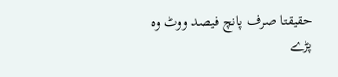حقیقتا صرف پانچ فیصد ووٹ وہ پڑے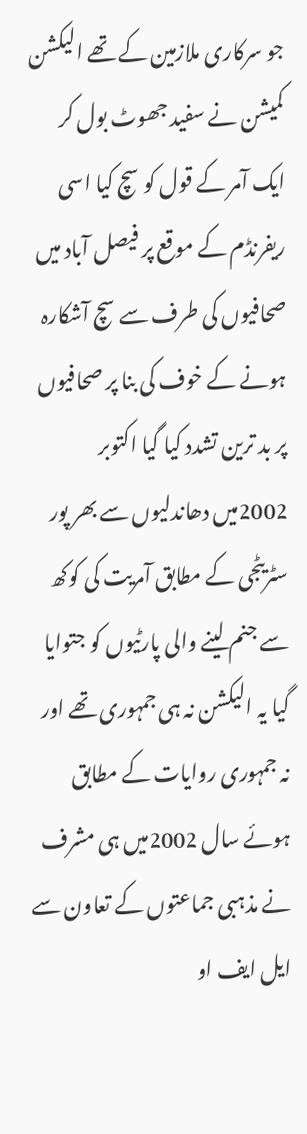جو سرکاری ملازمین کے تھے الیکشن کمیشن نے سفید جھوٹ بول کر ایک آمر کے قول کو سچ کیا اسی ریفرنڈم کے موقع پر فیصل آباد میں صحافیوں کی طرف سے سچ آشکارہ ہونے کے خوف کی بنا پر صحافیوں پر بد ترین تشدد کیا گیا اکتوبر 2002میں دھاندلیوں سے بھر پور سٹریٹجی کے مطابق آمریت کی کوکھ سے جنم لینے والی پارٹیوں کو جتوایا گیا یہ الیکشن نہ ہی جمہوری تھے اور نہ جمہوری روایات کے مطابق ہوئے سال 2002میں ہی مشرف نے مذہبی جماعتوں کے تعاون سے ایل ایف او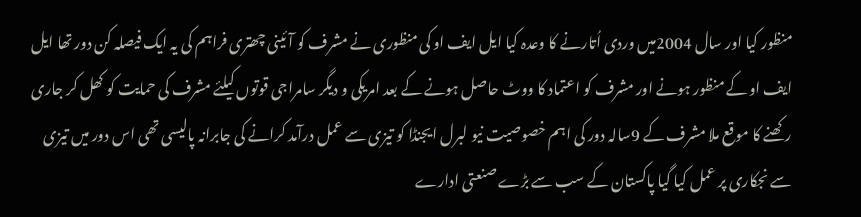منظور کیا اور سال 2004میں وردی اُتارنے کا وعدہ کیا ایل ایف او کی منظوری نے مشرف کو آئینی چھتری فراہم کی یہ ایک فیصلہ کن دور تھا ایل ایف او کے منظور ہونے اور مشرف کو اعتماد کا ووٹ حاصل ہونے کے بعد امریکی و دیگر سامراجی قوتوں کیلئے مشرف کی حمایت کو کھل کر جاری رکھنے کا موقع ملا مشرف کے 9سالہ دور کی اہم خصوصیت نیو لبرل ایجنڈا کو تیزی سے عمل درآمد کرانے کی جابرانہ پالیسی تھی اس دور میں تیزی سے نجکاری پر عمل کیا گیا پاکستان کے سب سے بڑے صنعتی ادارے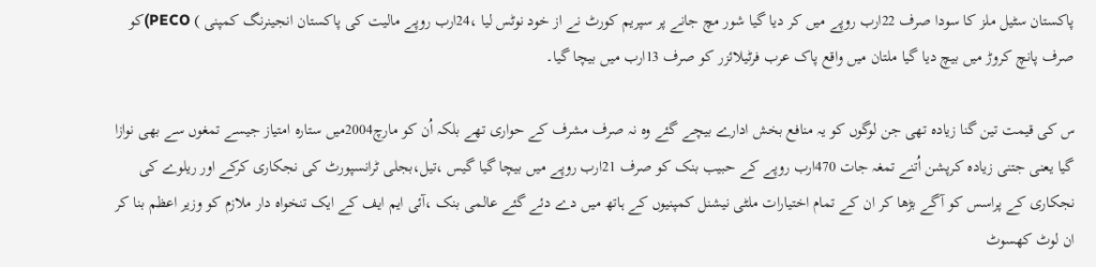پاکستان سٹیل ملز کا سودا صرف 22ارب روپے میں کر دیا گیا شور مچ جانے پر سپریم کورٹ نے از خود نوٹس لیا ،24ارب روپے مالیت کی پاکستان انجینرنگ کمپنی ) PECO)کو صرف پانچ کروڑ میں بیچ دیا گیا ملتان میں واقع پاک عرب فرٹیلائزر کو صرف 13ارب میں بیچا گیا۔

س کی قیمت تین گنا زیادہ تھی جن لوگوں کو یہ منافع بخش ادارے بیچے گئے وہ نہ صرف مشرف کے حواری تھے بلکہ اُن کو مارچ2004میں ستارہ امتیاز جیسے تمغوں سے بھی نوازا گیا یعنی جتنی زیادہ کرپشن اُتنے تمغہ جات 470ارب روپے کے حبیب بنک کو صرف 21ارب روپے میں بیچا گیا گیس ،تیل،بجلی ٹرانسپورٹ کی نجکاری کرکے اور ریلوے کی نجکاری کے پراسس کو آگے بڑھا کر ان کے تمام اختیارات ملٹی نیشنل کمپنیوں کے ہاتھ میں دے دئے گئے عالمی بنک ،آئی ایم ایف کے ایک تنخواہ دار ملازم کو وزیر اعظم بنا کر ان لوٹ کھسوٹ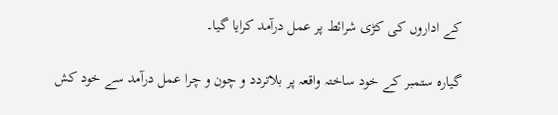کے اداروں کی کڑی شرائط پر عمل درآمد کرایا گیا۔

گیارہ ستمبر کے خود ساختہ واقعہ پر بلاتردد و چون و چرا عمل درآمد سے خود کش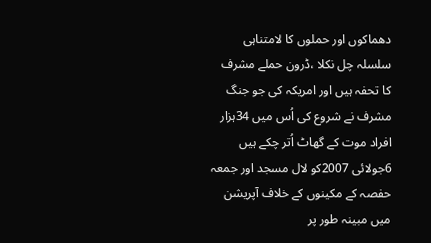دھماکوں اور حملوں کا لامتناہی سلسلہ چل نکلا ،ڈرون حملے مشرف کا تحفہ ہیں اور امریکہ کی جو جنگ مشرف نے شروع کی اُس میں 34ہزار افراد موت کے گھاٹ اُتر چکے ہیں 6جولائی 2007کو لال مسجد اور جمعہ حفصہ کے مکینوں کے خلاف آپریشن میں مبینہ طور پر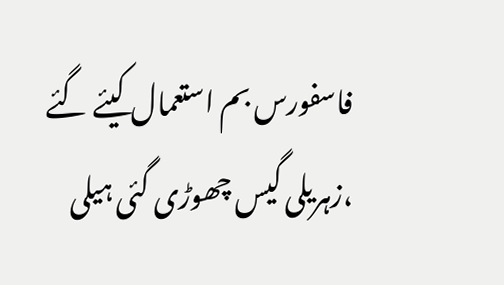فاسفورس بم استعمال کیئے گئے ،زہریلی گیس چھوڑی گئی ہیلی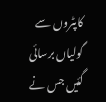کاپٹروں سے گولیاں برسائی گئیں جس نے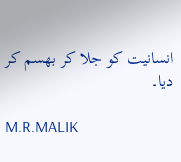انسانیت کو جلا کر بھسم کر دیا۔

M.R.MALIK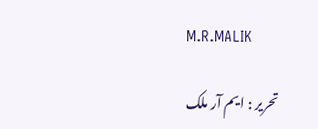M.R.MALIK

تحریر : ایم آر ملک